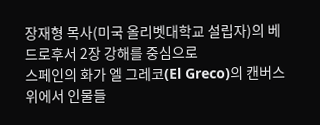장재형 목사(미국 올리벳대학교 설립자)의 베드로후서 2장 강해를 중심으로
스페인의 화가 엘 그레코(El Greco)의 캔버스 위에서 인물들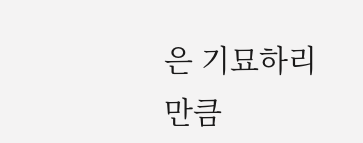은 기묘하리만큼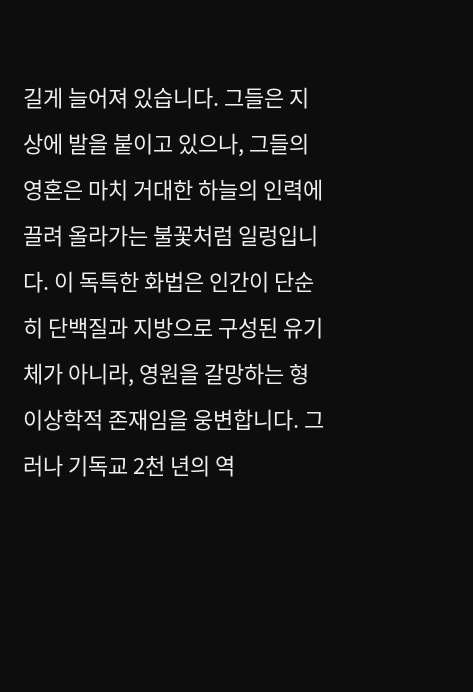길게 늘어져 있습니다. 그들은 지상에 발을 붙이고 있으나, 그들의 영혼은 마치 거대한 하늘의 인력에 끌려 올라가는 불꽃처럼 일렁입니다. 이 독특한 화법은 인간이 단순히 단백질과 지방으로 구성된 유기체가 아니라, 영원을 갈망하는 형이상학적 존재임을 웅변합니다. 그러나 기독교 2천 년의 역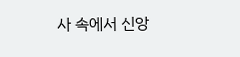사 속에서 신앙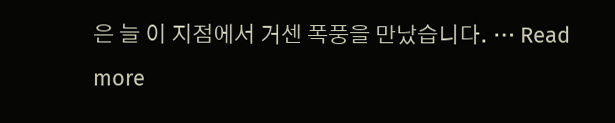은 늘 이 지점에서 거센 폭풍을 만났습니다. … Read more